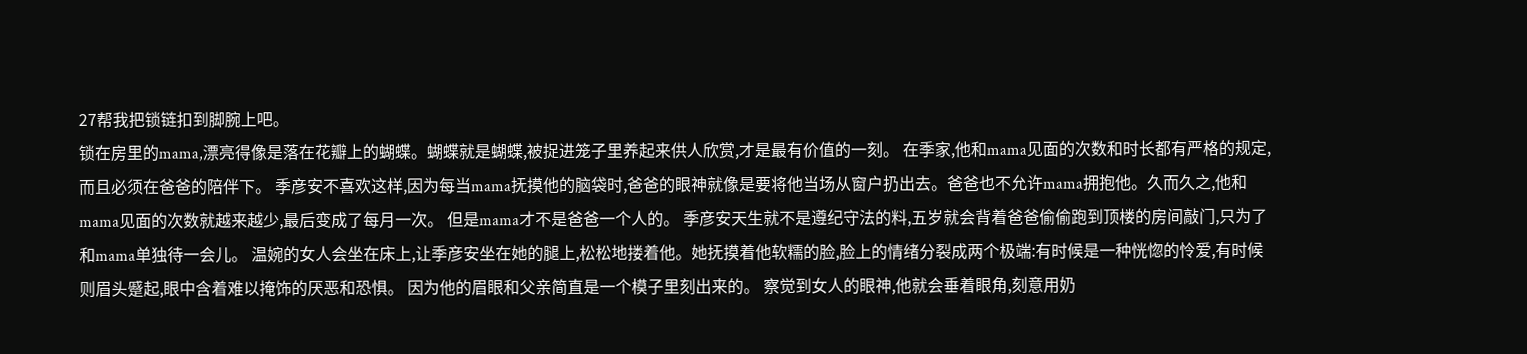27帮我把锁链扣到脚腕上吧。
锁在房里的mama,漂亮得像是落在花瓣上的蝴蝶。蝴蝶就是蝴蝶,被捉进笼子里养起来供人欣赏,才是最有价值的一刻。 在季家,他和mama见面的次数和时长都有严格的规定,而且必须在爸爸的陪伴下。 季彦安不喜欢这样,因为每当mama抚摸他的脑袋时,爸爸的眼神就像是要将他当场从窗户扔出去。爸爸也不允许mama拥抱他。久而久之,他和mama见面的次数就越来越少,最后变成了每月一次。 但是mama才不是爸爸一个人的。 季彦安天生就不是遵纪守法的料,五岁就会背着爸爸偷偷跑到顶楼的房间敲门,只为了和mama单独待一会儿。 温婉的女人会坐在床上,让季彦安坐在她的腿上,松松地搂着他。她抚摸着他软糯的脸,脸上的情绪分裂成两个极端:有时候是一种恍惚的怜爱,有时候则眉头蹙起,眼中含着难以掩饰的厌恶和恐惧。 因为他的眉眼和父亲简直是一个模子里刻出来的。 察觉到女人的眼神,他就会垂着眼角,刻意用奶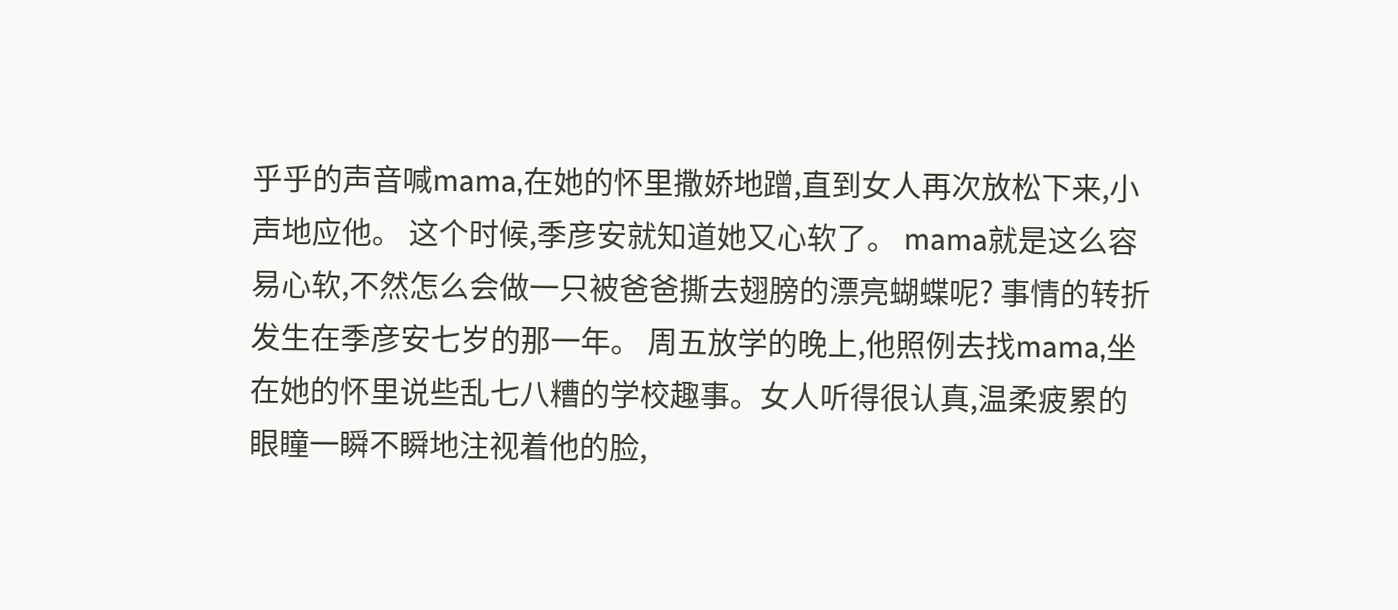乎乎的声音喊mama,在她的怀里撒娇地蹭,直到女人再次放松下来,小声地应他。 这个时候,季彦安就知道她又心软了。 mama就是这么容易心软,不然怎么会做一只被爸爸撕去翅膀的漂亮蝴蝶呢? 事情的转折发生在季彦安七岁的那一年。 周五放学的晚上,他照例去找mama,坐在她的怀里说些乱七八糟的学校趣事。女人听得很认真,温柔疲累的眼瞳一瞬不瞬地注视着他的脸,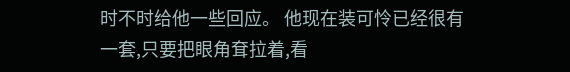时不时给他一些回应。 他现在装可怜已经很有一套,只要把眼角耷拉着,看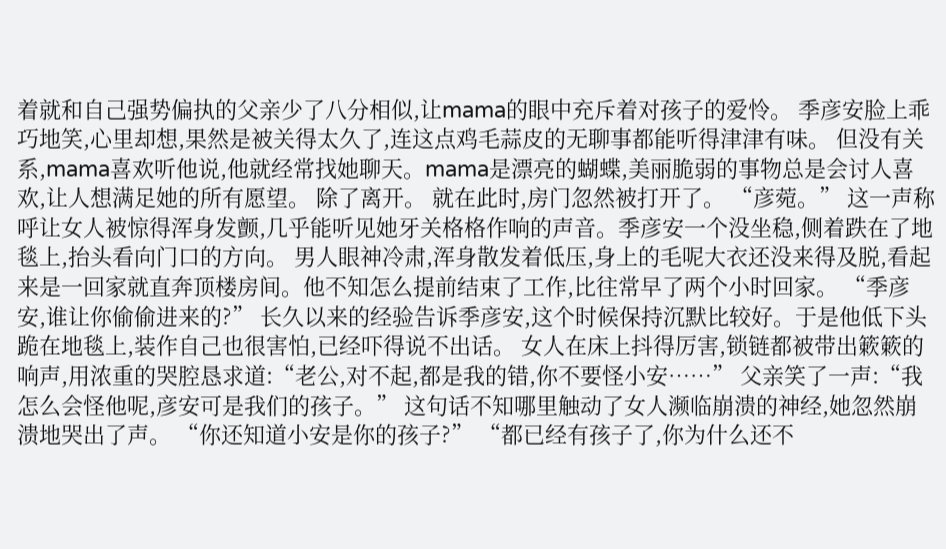着就和自己强势偏执的父亲少了八分相似,让mama的眼中充斥着对孩子的爱怜。 季彦安脸上乖巧地笑,心里却想,果然是被关得太久了,连这点鸡毛蒜皮的无聊事都能听得津津有味。 但没有关系,mama喜欢听他说,他就经常找她聊天。mama是漂亮的蝴蝶,美丽脆弱的事物总是会讨人喜欢,让人想满足她的所有愿望。 除了离开。 就在此时,房门忽然被打开了。 “彦菀。” 这一声称呼让女人被惊得浑身发颤,几乎能听见她牙关格格作响的声音。季彦安一个没坐稳,侧着跌在了地毯上,抬头看向门口的方向。 男人眼神冷肃,浑身散发着低压,身上的毛呢大衣还没来得及脱,看起来是一回家就直奔顶楼房间。他不知怎么提前结束了工作,比往常早了两个小时回家。 “季彦安,谁让你偷偷进来的?” 长久以来的经验告诉季彦安,这个时候保持沉默比较好。于是他低下头跪在地毯上,装作自己也很害怕,已经吓得说不出话。 女人在床上抖得厉害,锁链都被带出簌簌的响声,用浓重的哭腔恳求道:“老公,对不起,都是我的错,你不要怪小安……” 父亲笑了一声:“我怎么会怪他呢,彦安可是我们的孩子。” 这句话不知哪里触动了女人濒临崩溃的神经,她忽然崩溃地哭出了声。 “你还知道小安是你的孩子?” “都已经有孩子了,你为什么还不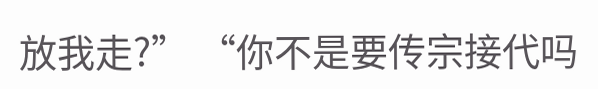放我走?” “你不是要传宗接代吗